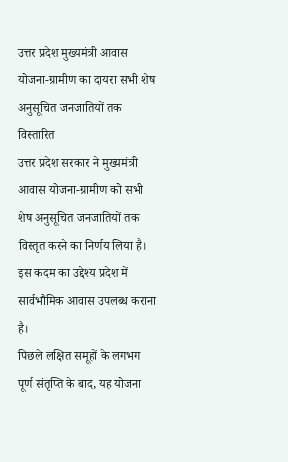उत्तर प्रदेश मुख्यमंत्री आवास योजना-ग्रामीण का दायरा सभी शेष अनुसूचित जनजातियों तक विस्तारित
उत्तर प्रदेश सरकार ने मुख्यमंत्री आवास योजना-ग्रामीण को सभी शेष अनुसूचित जनजातियों तक विस्तृत करने का निर्णय लिया है। इस कदम का उद्देश्य प्रदेश में सार्वभौमिक आवास उपलब्ध कराना है।
पिछले लक्षित समूहों के लगभग पूर्ण संतृप्ति के बाद, यह योजना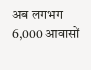अब लगभग 6,000 आवासों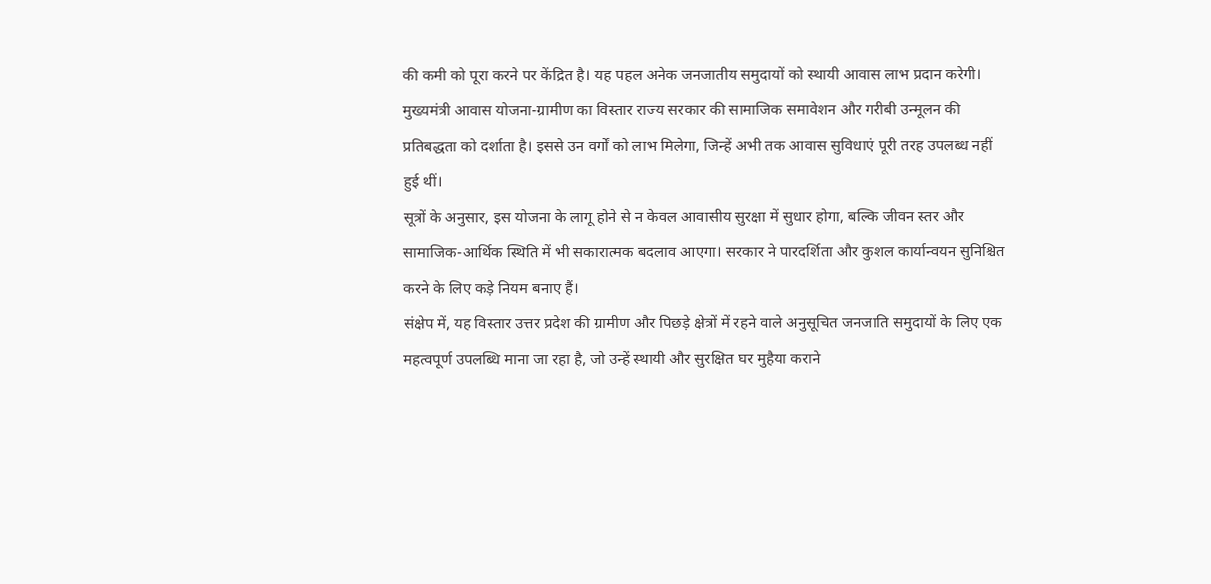की कमी को पूरा करने पर केंद्रित है। यह पहल अनेक जनजातीय समुदायों को स्थायी आवास लाभ प्रदान करेगी।
मुख्यमंत्री आवास योजना-ग्रामीण का विस्तार राज्य सरकार की सामाजिक समावेशन और गरीबी उन्मूलन की प्रतिबद्धता को दर्शाता है। इससे उन वर्गों को लाभ मिलेगा, जिन्हें अभी तक आवास सुविधाएं पूरी तरह उपलब्ध नहीं हुई थीं।
सूत्रों के अनुसार, इस योजना के लागू होने से न केवल आवासीय सुरक्षा में सुधार होगा, बल्कि जीवन स्तर और सामाजिक-आर्थिक स्थिति में भी सकारात्मक बदलाव आएगा। सरकार ने पारदर्शिता और कुशल कार्यान्वयन सुनिश्चित करने के लिए कड़े नियम बनाए हैं।
संक्षेप में, यह विस्तार उत्तर प्रदेश की ग्रामीण और पिछड़े क्षेत्रों में रहने वाले अनुसूचित जनजाति समुदायों के लिए एक महत्वपूर्ण उपलब्धि माना जा रहा है, जो उन्हें स्थायी और सुरक्षित घर मुहैया कराने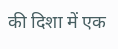की दिशा में एक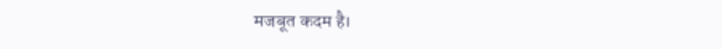मजबूत कदम है।